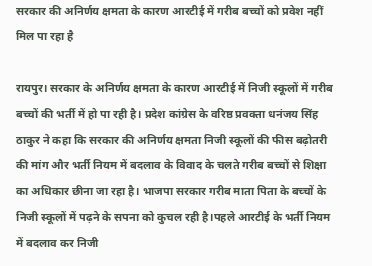सरकार की अनिर्णय क्षमता के कारण आरटीई में गरीब बच्चों को प्रवेश नहीं मिल पा रहा है

रायपुर। सरकार के अनिर्णय क्षमता के कारण आरटीई में निजी स्कूलों में गरीब बच्चों की भर्ती में हो पा रही है। प्रदेश कांग्रेस के वरिष्ठ प्रवक्ता धनंजय सिंह ठाकुर ने कहा कि सरकार की अनिर्णय क्षमता निजी स्कूलों की फीस बढ़ोतरी की मांग और भर्ती नियम में बदलाव के विवाद के चलते गरीब बच्चों से शिक्षा का अधिकार छीना जा रहा है। भाजपा सरकार गरीब माता पिता के बच्चों के निजी स्कूलों में पढ़ने के सपना को कुचल रही है।पहले आरटीई के भर्ती नियम में बदलाव कर निजी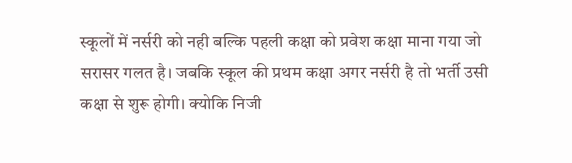स्कूलों में नर्सरी को नही बल्कि पहली कक्षा को प्रवेश कक्षा माना गया जो सरासर गलत है। जबकि स्कूल की प्रथम कक्षा अगर नर्सरी है तो भर्ती उसी कक्षा से शुरू होगी। क्योकि निजी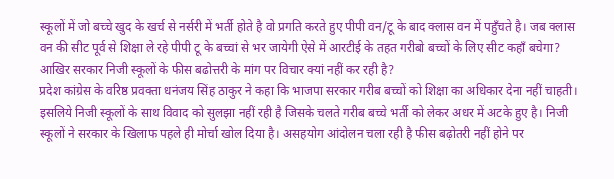स्कूलों में जो बच्चे खुद के खर्च से नर्सरी में भर्ती होते है वो प्रगति करते हुए पीपी वन/टू के बाद क्लास वन में पहुँचते है। जब क्लास वन की सीट पूर्व से शिक्षा ले रहे पीपी टू के बच्चां से भर जायेगी ऐसे में आरटीई के तहत गरीबो बच्चों के लिए सीट कहाँ बचेगा? आखिर सरकार निजी स्कूलों के फीस बढोत्तरी के मांग पर विचार क्यां नहीं कर रही है?
प्रदेश कांग्रेस के वरिष्ठ प्रवक्ता धनंजय सिंह ठाकुर ने कहा कि भाजपा सरकार गरीब बच्चों को शिक्षा का अधिकार देना नहीं चाहती। इसलिये निजी स्कूलों के साथ विवाद को सुलझा नहीं रही है जिसके चलते गरीब बच्चे भर्ती को लेकर अधर में अटके हुए है। निजी स्कूलों ने सरकार के खिलाफ पहले ही मोर्चा खोल दिया है। असहयोग आंदोलन चला रही है फीस बढ़ोतरी नहीं होने पर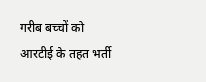गरीब बच्चों को आरटीई के तहत भर्ती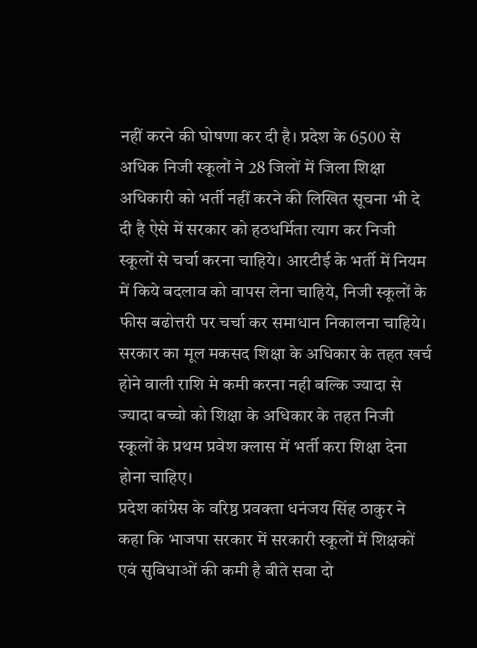नहीं करने की घोषणा कर दी है। प्रदेश के 6500 से अधिक निजी स्कूलों ने 28 जिलों में जिला शिक्षा अधिकारी को भर्ती नहीं करने की लिखित सूचना भी दे दी है ऐसे में सरकार को हठधर्मिता त्याग कर निजी स्कूलों से चर्चा करना चाहिये। आरटीई के भर्ती में नियम में किये बदलाव को वापस लेना चाहिये, निजी स्कूलों के फीस बढोत्तरी पर चर्चा कर समाधान निकालना चाहिये। सरकार का मूल मकसद शिक्षा के अधिकार के तहत खर्च होने वाली राशि मे कमी करना नही बल्कि ज्यादा से ज्यादा बच्चो को शिक्षा के अधिकार के तहत निजी स्कूलों के प्रथम प्रवेश क्लास में भर्ती करा शिक्षा देना होना चाहिए।
प्रदेश कांग्रेस के वरिष्ठ प्रवक्ता धनंजय सिंह ठाकुर ने कहा कि भाजपा सरकार में सरकारी स्कूलों में शिक्षकों एवं सुविधाओं की कमी है बीते सवा दो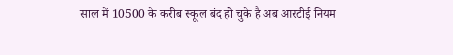साल में 10500 के करीब स्कूल बंद हो चुके है अब आरटीई नियम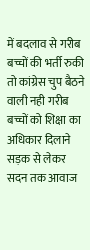में बदलाव से गरीब बच्चों की भर्ती रुकी तो कांग्रेस चुप बैठने वाली नही गरीब बच्चों को शिक्षा का अधिकार दिलाने सड़क से लेकर सदन तक आवाज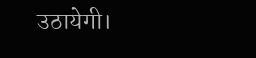उठायेगी।